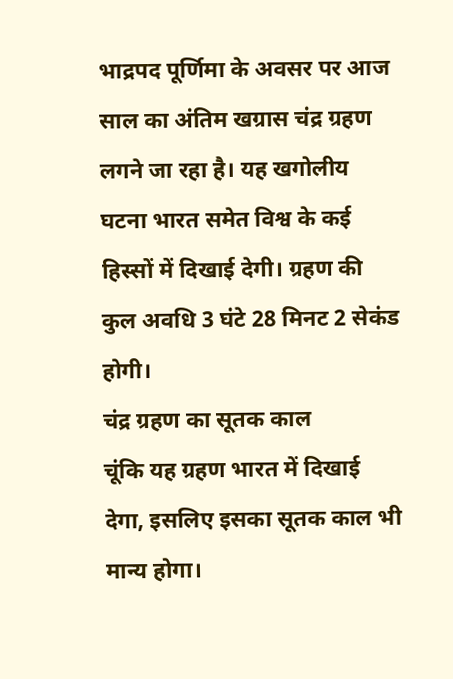भाद्रपद पूर्णिमा के अवसर पर आज साल का अंतिम खग्रास चंद्र ग्रहण लगने जा रहा है। यह खगोलीय घटना भारत समेत विश्व के कई हिस्सों में दिखाई देगी। ग्रहण की कुल अवधि 3 घंटे 28 मिनट 2 सेकंड होगी।
चंद्र ग्रहण का सूतक काल
चूंकि यह ग्रहण भारत में दिखाई देगा, इसलिए इसका सूतक काल भी मान्य होगा।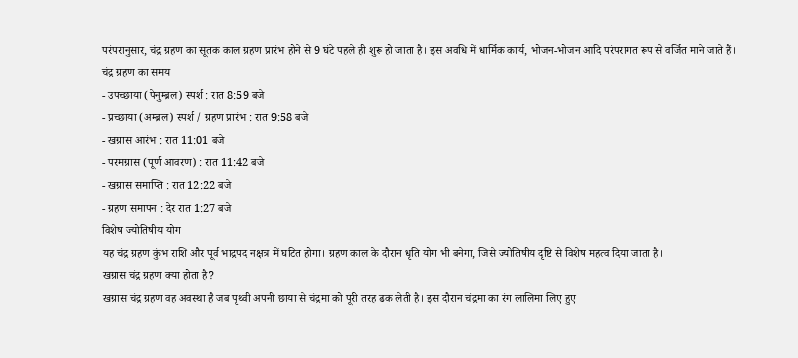परंपरानुसार, चंद्र ग्रहण का सूतक काल ग्रहण प्रारंभ होने से 9 घंटे पहले ही शुरू हो जाता है। इस अवधि में धार्मिक कार्य, भोजन-भोजन आदि परंपरागत रूप से वर्जित माने जाते हैं।
चंद्र ग्रहण का समय
- उपच्छाया (पेनुम्ब्रल) स्पर्श : रात 8:59 बजे
- प्रच्छाया (अम्ब्रल) स्पर्श / ग्रहण प्रारंभ : रात 9:58 बजे
- खग्रास आरंभ : रात 11:01 बजे
- परमग्रास (पूर्ण आवरण) : रात 11:42 बजे
- खग्रास समाप्ति : रात 12:22 बजे
- ग्रहण समापन : देर रात 1:27 बजे
विशेष ज्योतिषीय योग
यह चंद्र ग्रहण कुंभ राशि और पूर्व भाद्रपद नक्षत्र में घटित होगा। ग्रहण काल के दौरान धृति योग भी बनेगा, जिसे ज्योतिषीय दृष्टि से विशेष महत्व दिया जाता है।
खग्रास चंद्र ग्रहण क्या होता है?
खग्रास चंद्र ग्रहण वह अवस्था है जब पृथ्वी अपनी छाया से चंद्रमा को पूरी तरह ढक लेती है। इस दौरान चंद्रमा का रंग लालिमा लिए हुए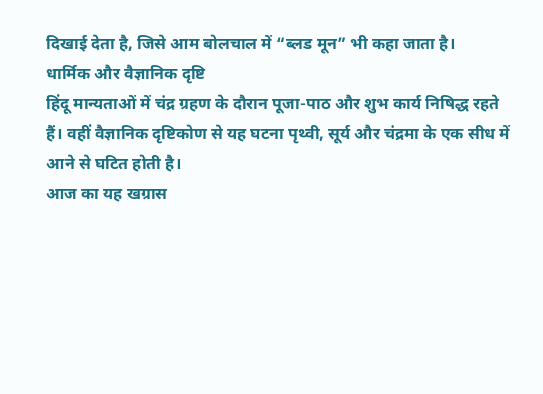दिखाई देता है, जिसे आम बोलचाल में “ब्लड मून” भी कहा जाता है।
धार्मिक और वैज्ञानिक दृष्टि
हिंदू मान्यताओं में चंद्र ग्रहण के दौरान पूजा-पाठ और शुभ कार्य निषिद्ध रहते हैं। वहीं वैज्ञानिक दृष्टिकोण से यह घटना पृथ्वी, सूर्य और चंद्रमा के एक सीध में आने से घटित होती है।
आज का यह खग्रास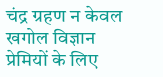चंद्र ग्रहण न केवल खगोल विज्ञान प्रेमियों के लिए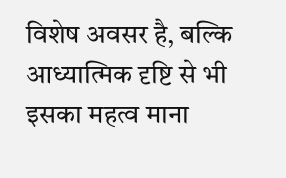विशेष अवसर है, बल्कि आध्यात्मिक दृष्टि से भी इसका महत्व माना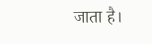जाता है।